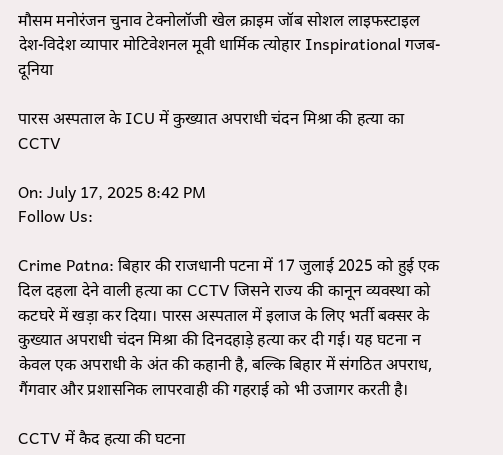मौसम मनोरंजन चुनाव टेक्नोलॉजी खेल क्राइम जॉब सोशल लाइफस्टाइल देश-विदेश व्यापार मोटिवेशनल मूवी धार्मिक त्योहार Inspirational गजब-दूनिया

पारस अस्पताल के ICU में कुख्यात अपराधी चंदन मिश्रा की हत्या का CCTV

On: July 17, 2025 8:42 PM
Follow Us:

Crime Patna: बिहार की राजधानी पटना में 17 जुलाई 2025 को हुई एक दिल दहला देने वाली हत्या का CCTV जिसने राज्य की कानून व्यवस्था को कटघरे में खड़ा कर दिया। पारस अस्पताल में इलाज के लिए भर्ती बक्सर के कुख्यात अपराधी चंदन मिश्रा की दिनदहाड़े हत्या कर दी गई। यह घटना न केवल एक अपराधी के अंत की कहानी है, बल्कि बिहार में संगठित अपराध, गैंगवार और प्रशासनिक लापरवाही की गहराई को भी उजागर करती है।

CCTV में कैद हत्या की घटना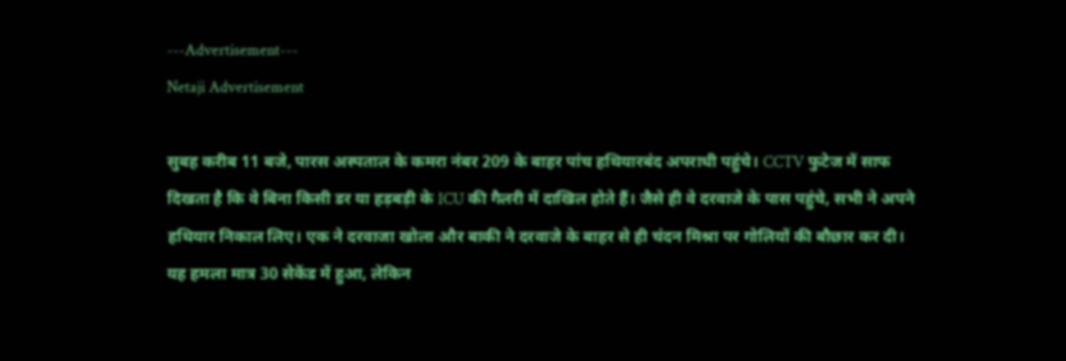---Advertisement---
Netaji Advertisement

सुबह करीब 11 बजे, पारस अस्पताल के कमरा नंबर 209 के बाहर पांच हथियारबंद अपराधी पहुंचे। CCTV फुटेज में साफ दिखता है कि वे बिना किसी डर या हड़बड़ी के ICU की गैलरी में दाखिल होते हैं। जैसे ही वे दरवाजे के पास पहुंचे, सभी ने अपने हथियार निकाल लिए। एक ने दरवाजा खोला और बाकी ने दरवाजे के बाहर से ही चंदन मिश्रा पर गोलियों की बौछार कर दी। यह हमला मात्र 30 सेकेंड में हुआ, लेकिन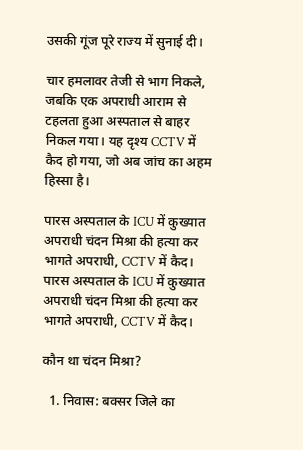उसकी गूंज पूरे राज्य में सुनाई दी।

चार हमलावर तेजी से भाग निकले, जबकि एक अपराधी आराम से टहलता हुआ अस्पताल से बाहर निकल गया। यह दृश्य CCTV में कैद हो गया, जो अब जांच का अहम हिस्सा है।

पारस अस्पताल के ICU में कुख्यात अपराधी चंदन मिश्रा की हत्या कर भागते अपराधी, CCTV में कैद।
पारस अस्पताल के ICU में कुख्यात अपराधी चंदन मिश्रा की हत्या कर भागते अपराधी, CCTV में कैद।

कौन था चंदन मिश्रा?

  1. निवास: बक्सर जिले का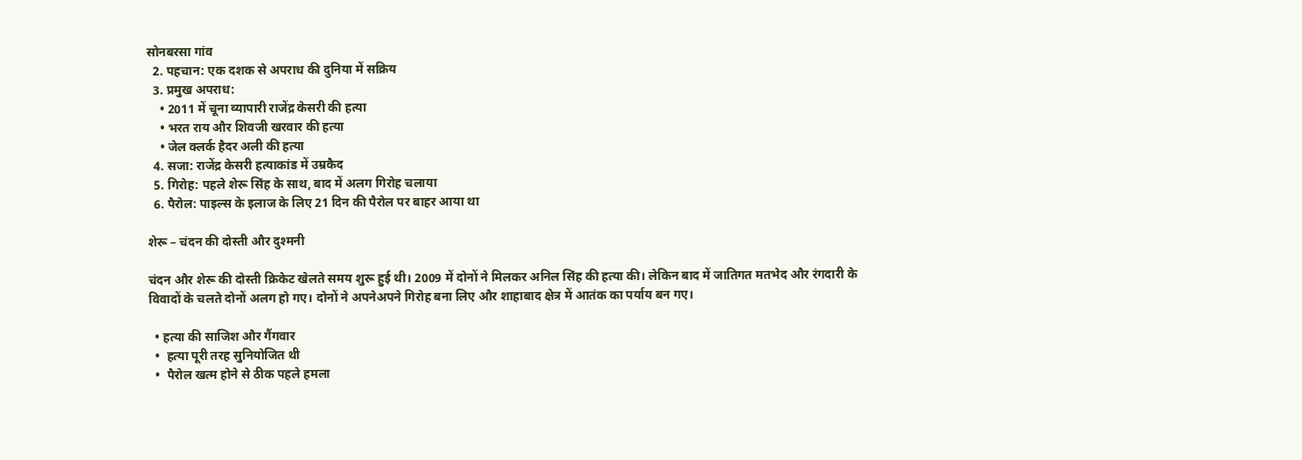सोनबरसा गांव
  2. पहचान: एक दशक से अपराध की दुनिया में सक्रिय
  3. प्रमुख अपराध:
    • 2011 में चूना व्यापारी राजेंद्र केसरी की हत्या
    • भरत राय और शिवजी खरवार की हत्या
    • जेल क्लर्क हैदर अली की हत्या
  4. सजा: राजेंद्र केसरी हत्याकांड में उम्रकैद
  5. गिरोह: पहले शेरू सिंह के साथ, बाद में अलग गिरोह चलाया
  6. पैरोल: पाइल्स के इलाज के लिए 21 दिन की पैरोल पर बाहर आया था

शेरू – चंदन की दोस्ती और दुश्मनी

चंदन और शेरू की दोस्ती क्रिकेट खेलते समय शुरू हुई थी। 2009 में दोनों ने मिलकर अनिल सिंह की हत्या की। लेकिन बाद में जातिगत मतभेद और रंगदारी के विवादों के चलते दोनों अलग हो गए। दोनों ने अपनेअपने गिरोह बना लिए और शाहाबाद क्षेत्र में आतंक का पर्याय बन गए।

  • हत्या की साजिश और गैंगवार
  •  हत्या पूरी तरह सुनियोजित थी
  •  पैरोल खत्म होने से ठीक पहले हमला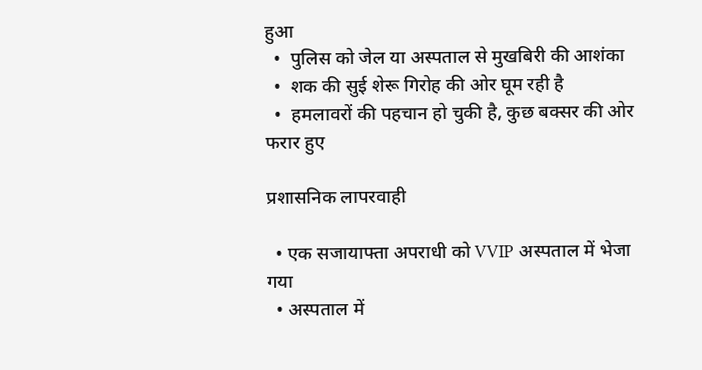हुआ
  •  पुलिस को जेल या अस्पताल से मुखबिरी की आशंका
  •  शक की सुई शेरू गिरोह की ओर घूम रही है
  •  हमलावरों की पहचान हो चुकी है, कुछ बक्सर की ओर फरार हुए

प्रशासनिक लापरवाही

  • एक सजायाफ्ता अपराधी को VVIP अस्पताल में भेजा गया
  • अस्पताल में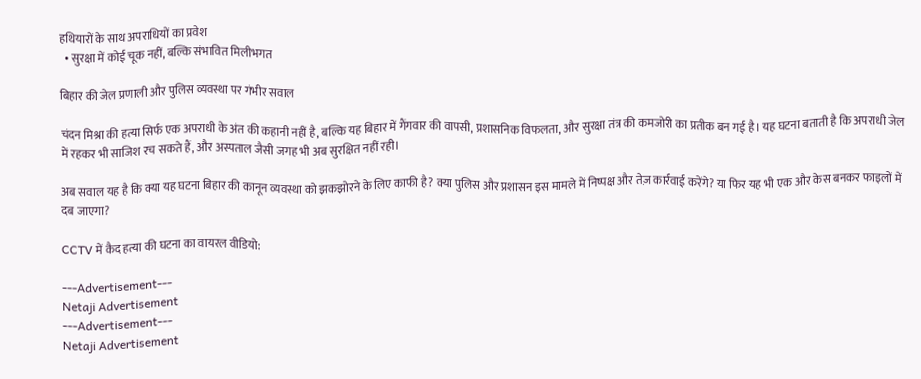हथियारों के साथ अपराधियों का प्रवेश
  • सुरक्षा में कोई चूक नहीं, बल्कि संभावित मिलीभगत

बिहार की जेल प्रणाली और पुलिस व्यवस्था पर गंभीर सवाल

चंदन मिश्रा की हत्या सिर्फ एक अपराधी के अंत की कहानी नहीं है, बल्कि यह बिहार में गैंगवार की वापसी, प्रशासनिक विफलता, और सुरक्षा तंत्र की कमजोरी का प्रतीक बन गई है। यह घटना बताती है कि अपराधी जेल में रहकर भी साजिश रच सकते हैं, और अस्पताल जैसी जगह भी अब सुरक्षित नहीं रही।

अब सवाल यह है कि क्या यह घटना बिहार की कानून व्यवस्था को झकझोरने के लिए काफी है? क्या पुलिस और प्रशासन इस मामले में निष्पक्ष और तेज़ कार्रवाई करेंगे? या फिर यह भी एक और केस बनकर फाइलों में दब जाएगा?

CCTV में कैद हत्या की घटना का वायरल वीडियो:

---Advertisement---
Netaji Advertisement
---Advertisement---
Netaji Advertisement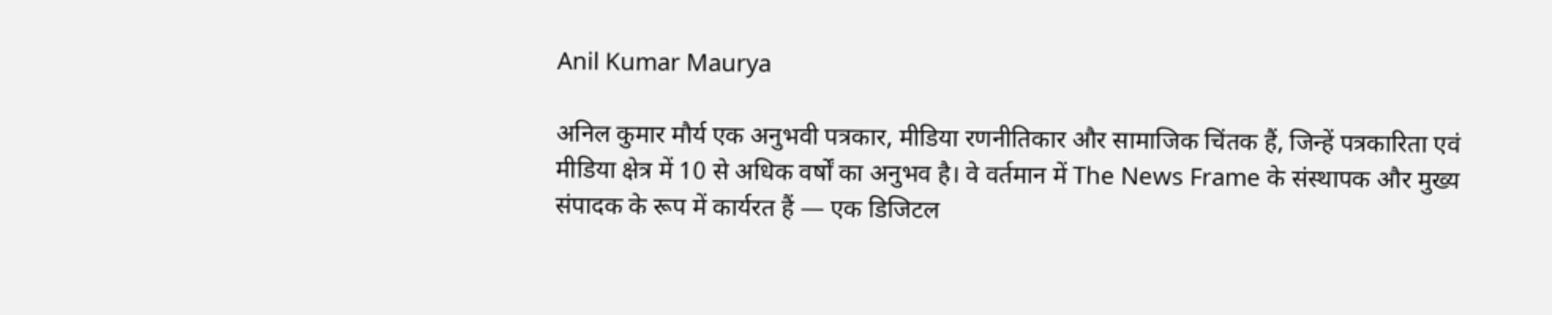Anil Kumar Maurya

अनिल कुमार मौर्य एक अनुभवी पत्रकार, मीडिया रणनीतिकार और सामाजिक चिंतक हैं, जिन्हें पत्रकारिता एवं मीडिया क्षेत्र में 10 से अधिक वर्षों का अनुभव है। वे वर्तमान में The News Frame के संस्थापक और मुख्य संपादक के रूप में कार्यरत हैं — एक डिजिटल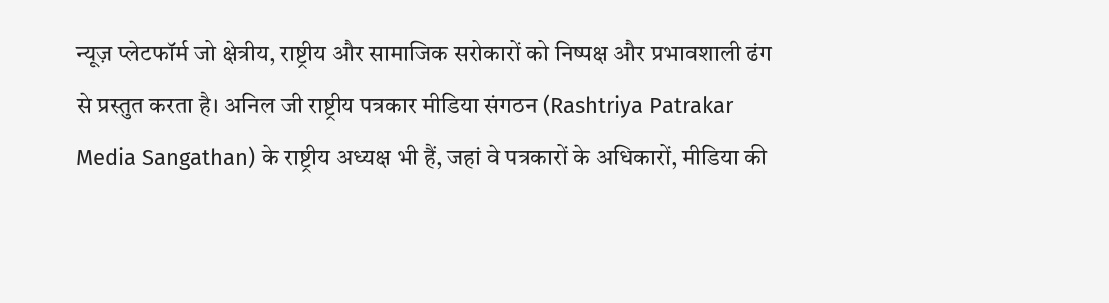न्यूज़ प्लेटफॉर्म जो क्षेत्रीय, राष्ट्रीय और सामाजिक सरोकारों को निष्पक्ष और प्रभावशाली ढंग से प्रस्तुत करता है। अनिल जी राष्ट्रीय पत्रकार मीडिया संगठन (Rashtriya Patrakar Media Sangathan) के राष्ट्रीय अध्यक्ष भी हैं, जहां वे पत्रकारों के अधिकारों, मीडिया की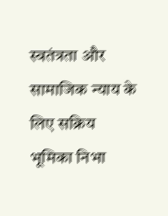स्वतंत्रता और सामाजिक न्याय के लिए सक्रिय भूमिका निभा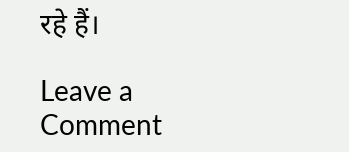रहे हैं।

Leave a Comment